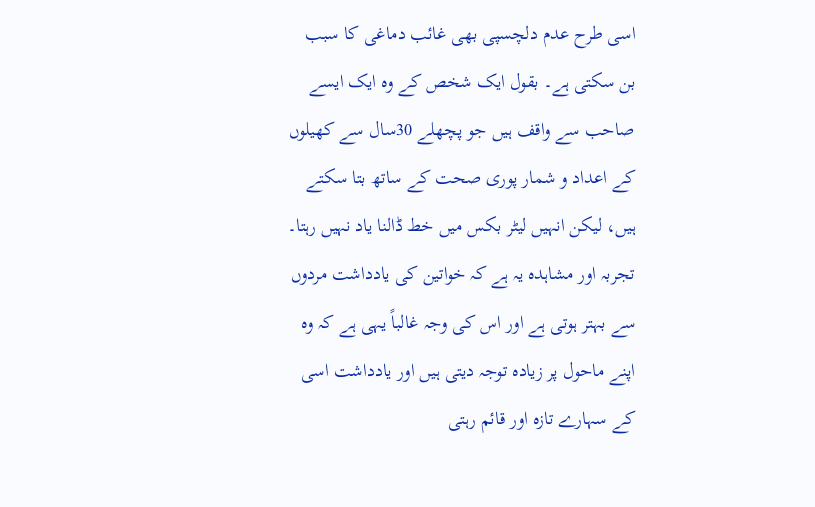اسی طرح عدم دلچسپی بھی غائب دماغی کا سبب بن سکتی ہے۔ بقول ایک شخص کے وہ ایک ایسے صاحب سے واقف ہیں جو پچھلے 30سال سے کھیلوں کے اعداد و شمار پوری صحت کے ساتھ بتا سکتے ہیں، لیکن انہیں لیٹر بکس میں خط ڈالنا یاد نہیں رہتا۔ تجربہ اور مشاہدہ یہ ہے کہ خواتین کی یادداشت مردوں سے بہتر ہوتی ہے اور اس کی وجہ غالباً یہی ہے کہ وہ اپنے ماحول پر زیادہ توجہ دیتی ہیں اور یادداشت اسی کے سہارے تازہ اور قائم رہتی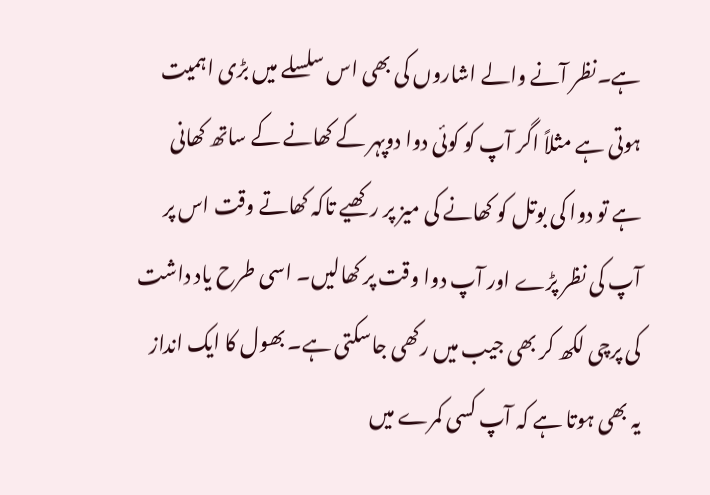ہے۔نظر آنے والے اشاروں کی بھی اس سلسلے میں بڑی اہمیت ہوتی ہے مثلاً اگر آپ کو کوئی دوا دوپہر کے کھانے کے ساتھ کھانی ہے تو دوا کی بوتل کو کھانے کی میز پر رکھیے تاکہ کھاتے وقت اس پر آپ کی نظر پڑے اور آپ دوا وقت پر کھالیں۔ اسی طرح یاد داشت کی پرچی لکھ کر بھی جیب میں رکھی جاسکتی ہے۔ بھول کا ایک انداز یہ بھی ہوتا ہے کہ آپ کسی کمرے میں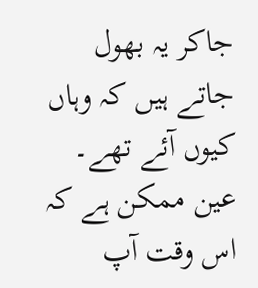جاکر یہ بھول جاتے ہیں کہ وہاں کیوں آئے تھے۔ عین ممکن ہے کہ اس وقت آپ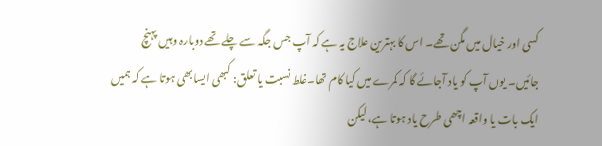کسی اور خیال میں مگن تھے۔ اس کا بہترین علاج یہ ہے کہ آپ جس جگہ سے چلے تھے دوبارہ وہیں پہنچ جائیں۔ یوں آپ کو یاد آجائے گا کہ کمرے میں کیا کام تھا۔غلط نسبت یا تعلق: کبھی ایسابھی ہوتا ہے کہ ہمیں ایک بات یا واقعہ اچھی طرح یاد ہوتا ہے، لیکن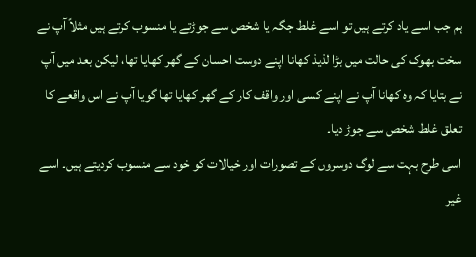ہم جب اسے یاد کرتے ہیں تو اسے غلط جگہ یا شخص سے جوڑتے یا منسوب کرتے ہیں مثلاً آپ نے سخت بھوک کی حالت میں بڑا لذیذ کھانا اپنے دوست احسان کے گھر کھایا تھا، لیکن بعد میں آپ نے بتایا کہ وہ کھانا آپ نے اپنے کسی اور واقف کار کے گھر کھایا تھا گویا آپ نے اس واقعے کا تعلق غلط شخص سے جوڑ دیا۔
اسی طرح بہت سے لوگ دوسروں کے تصورات اور خیالات کو خود سے منسوب کردیتے ہیں۔ اسے غیر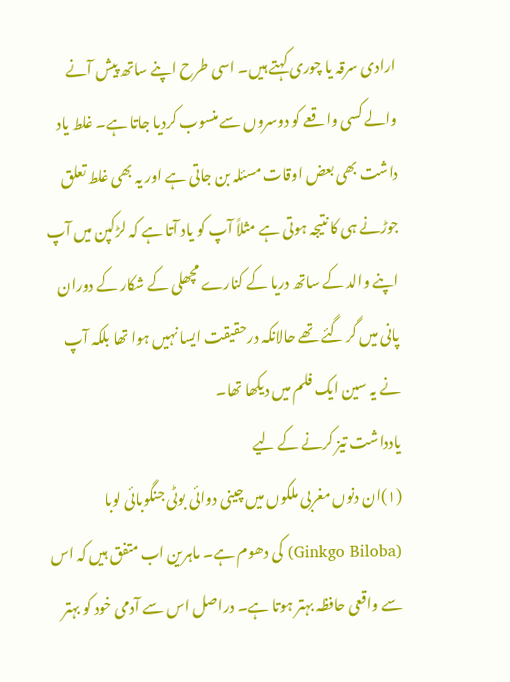ارادی سرقہ یا چوری کہتے ہیں۔ اسی طرح اپنے ساتھ پیش آنے والے کسی واقعے کو دوسروں سے منسوب کردیا جاتا ہے۔ غلط یاد داشت بھی بعض اوقات مسئلہ بن جاتی ہے اور یہ بھی غلط تعلق جوڑنے ہی کا نتیجہ ہوتی ہے مثلاً آپ کو یاد آتا ہے کہ لڑکپن میں آپ اپنے والد کے ساتھ دریا کے کنارے مچھلی کے شکار کے دوران پانی میں گر گئے تھے حالانکہ درحقیقت ایسا نہیں ہوا تھا بلکہ آپ نے یہ سین ایک فلم میں دیکھا تھا۔
یادداشت تیز کرنے کے لیے
(۱)ان دنوں مغربی ملکوں میں چینی دوائی بوٹی جنگوبائی لوبا (Ginkgo Biloba) کی دھوم ہے۔ ماہرین اب متفق ہیں کہ اس سے واقعی حافظہ بہتر ہوتا ہے۔ دراصل اس سے آدمی خود کو بہتر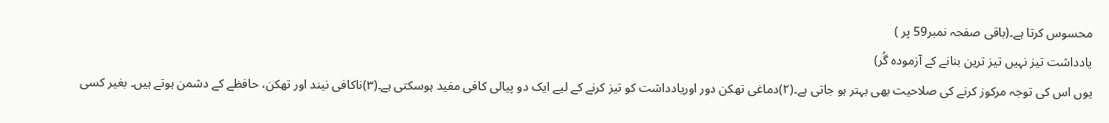محسوس کرتا ہے۔(باقی صفحہ نمبر59 پر )
یادداشت تیز نہیں تیز ترین بنانے کے آزمودہ گُر)
یوں اس کی توجہ مرکوز کرنے کی صلاحیت بھی بہتر ہو جاتی ہے۔(۲)دماغی تھکن دور اوریادداشت کو تیز کرنے کے لیے ایک دو پیالی کافی مفید ہوسکتی ہے۔(۳)ناکافی نیند اور تھکن، حافظے کے دشمن ہوتے ہیں۔ بغیر کسی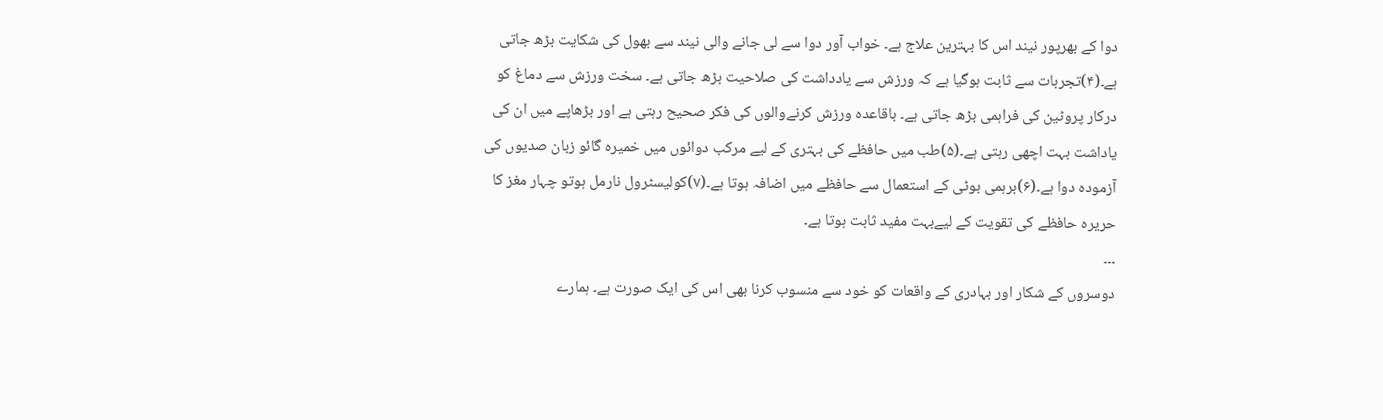دوا کے بھرپور نیند اس کا بہترین علاج ہے۔ خواب آور دوا سے لی جانے والی نیند سے بھول کی شکایت بڑھ جاتی ہے۔(۴)تجربات سے ثابت ہوگیا ہے کہ ورزش سے یادداشت کی صلاحیت بڑھ جاتی ہے۔ سخت ورزش سے دماغ کو درکار پروٹین کی فراہمی بڑھ جاتی ہے۔ باقاعدہ ورزش کرنےوالوں کی فکر صحیح رہتی ہے اور بڑھاپے میں ان کی یاداشت بہت اچھی رہتی ہے۔(۵)طب میں حافظے کی بہتری کے لیے مرکب دوائوں میں خمیرہ گائو زبان صدیوں کی آزمودہ دوا ہے۔(۶)برہمی بوٹی کے استعمال سے حافظے میں اضافہ ہوتا ہے۔(۷)کولیسٹرول نارمل ہوتو چہار مغز کا حریرہ حافظے کی تقویت کے لیےبہت مفید ثابت ہوتا ہے۔
۔۔۔
دوسروں کے شکار اور بہادری کے واقعات کو خود سے منسوب کرنا بھی اس کی ایک صورت ہے۔ ہمارے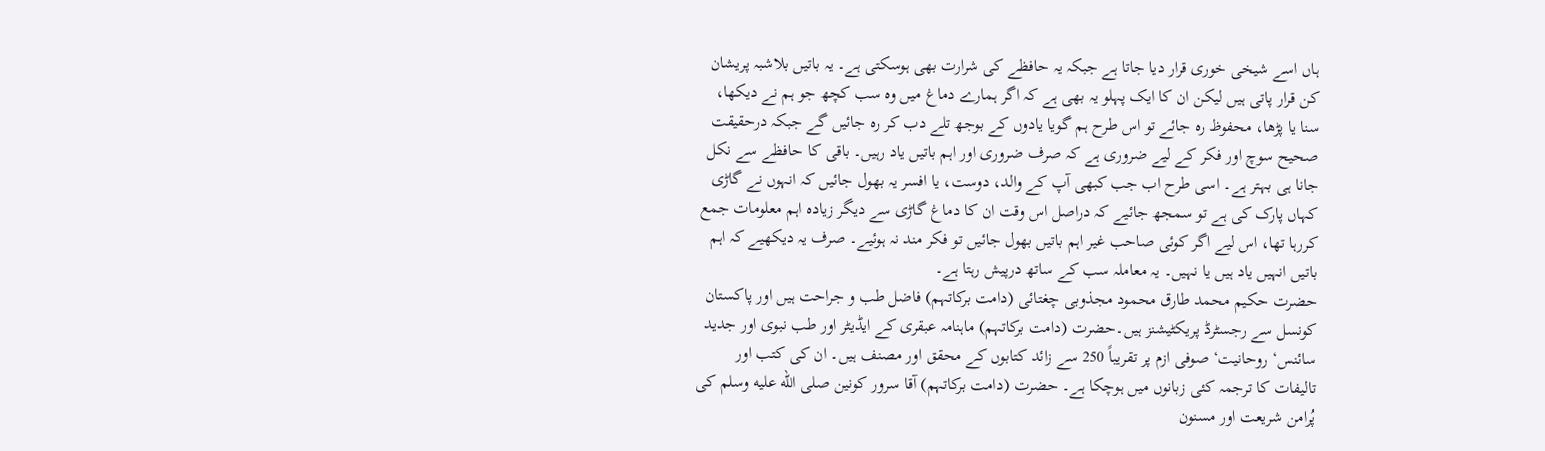ہاں اسے شیخی خوری قرار دیا جاتا ہے جبکہ یہ حافظے کی شرارت بھی ہوسکتی ہے۔ یہ باتیں بلاشبہ پریشان کن قرار پاتی ہیں لیکن ان کا ایک پہلو یہ بھی ہے کہ اگر ہمارے دماغ میں وہ سب کچھ جو ہم نے دیکھا، سنا یا پڑھا، محفوظ رہ جائے تو اس طرح ہم گویا یادوں کے بوجھ تلے دب کر رہ جائیں گے جبکہ درحقیقت صحیح سوچ اور فکر کے لیے ضروری ہے کہ صرف ضروری اور اہم باتیں یاد رہیں۔ باقی کا حافظے سے نکل جانا ہی بہتر ہے۔ اسی طرح اب جب کبھی آپ کے والد، دوست، یا افسر یہ بھول جائیں کہ انہوں نے گاڑی کہاں پارک کی ہے تو سمجھ جائیے کہ دراصل اس وقت ان کا دماغ گاڑی سے دیگر زیادہ اہم معلومات جمع کررہا تھا، اس لیے اگر کوئی صاحب غیر اہم باتیں بھول جائیں تو فکر مند نہ ہوئیے۔ صرف یہ دیکھیے کہ اہم باتیں انہیں یاد ہیں یا نہیں۔ یہ معاملہ سب کے ساتھ درپیش رہتا ہے۔
حضرت حکیم محمد طارق محمود مجذوبی چغتائی (دامت برکاتہم) فاضل طب و جراحت ہیں اور پاکستان کونسل سے رجسٹرڈ پریکٹیشنز ہیں۔حضرت (دامت برکاتہم) ماہنامہ عبقری کے ایڈیٹر اور طب نبوی اور جدید سائنس‘ روحانیت‘ صوفی ازم پر تقریباً 250 سے زائد کتابوں کے محقق اور مصنف ہیں۔ ان کی کتب اور تالیفات کا ترجمہ کئی زبانوں میں ہوچکا ہے۔ حضرت (دامت برکاتہم) آقا سرور کونین صلى الله عليه وسلم کی پُرامن شریعت اور مسنون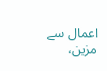اعمال سے مزین،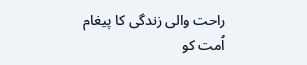راحت والی زندگی کا پیغام اُمت کو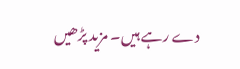دے رہے ہیں۔ مزید پڑھیں